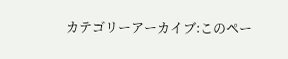カテゴリーアーカイブ:このペー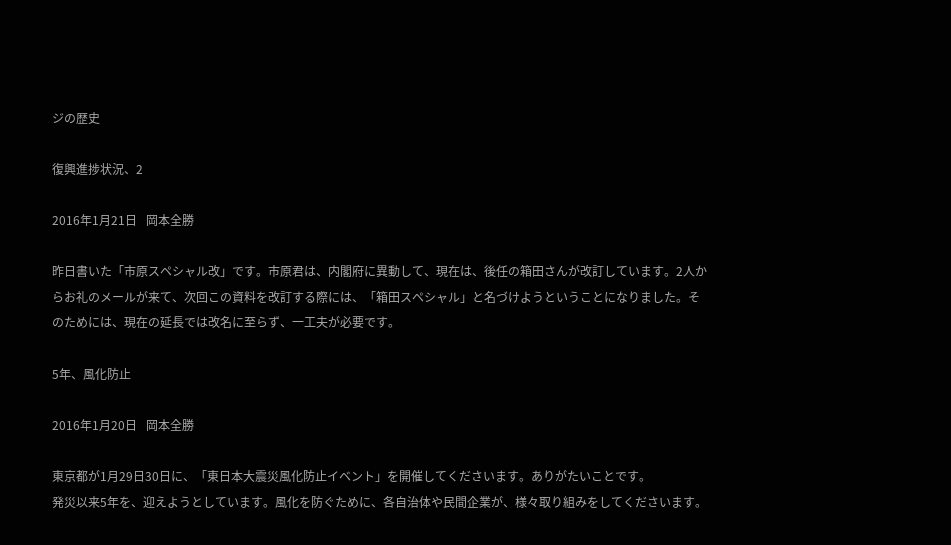ジの歴史

復興進捗状況、2

2016年1月21日   岡本全勝

昨日書いた「市原スペシャル改」です。市原君は、内閣府に異動して、現在は、後任の箱田さんが改訂しています。2人からお礼のメールが来て、次回この資料を改訂する際には、「箱田スペシャル」と名づけようということになりました。そのためには、現在の延長では改名に至らず、一工夫が必要です。

5年、風化防止

2016年1月20日   岡本全勝

東京都が1月29日30日に、「東日本大震災風化防止イベント」を開催してくださいます。ありがたいことです。
発災以来5年を、迎えようとしています。風化を防ぐために、各自治体や民間企業が、様々取り組みをしてくださいます。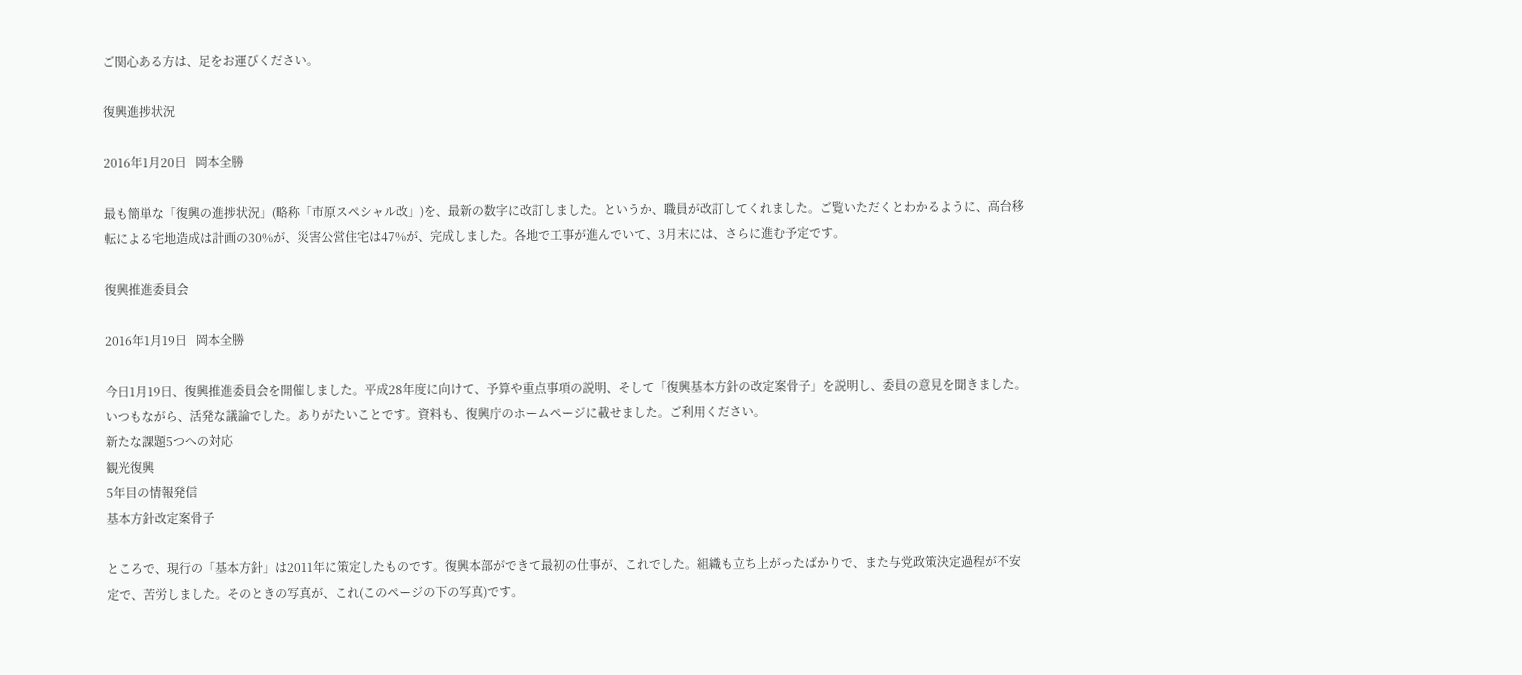ご関心ある方は、足をお運びください。

復興進捗状況

2016年1月20日   岡本全勝

最も簡単な「復興の進捗状況」(略称「市原スペシャル改」)を、最新の数字に改訂しました。というか、職員が改訂してくれました。ご覧いただくとわかるように、高台移転による宅地造成は計画の30%が、災害公営住宅は47%が、完成しました。各地で工事が進んでいて、3月末には、さらに進む予定です。

復興推進委員会

2016年1月19日   岡本全勝

今日1月19日、復興推進委員会を開催しました。平成28年度に向けて、予算や重点事項の説明、そして「復興基本方針の改定案骨子」を説明し、委員の意見を聞きました。いつもながら、活発な議論でした。ありがたいことです。資料も、復興庁のホームページに載せました。ご利用ください。
新たな課題5つへの対応
観光復興
5年目の情報発信
基本方針改定案骨子

ところで、現行の「基本方針」は2011年に策定したものです。復興本部ができて最初の仕事が、これでした。組織も立ち上がったばかりで、また与党政策決定過程が不安定で、苦労しました。そのときの写真が、これ(このページの下の写真)です。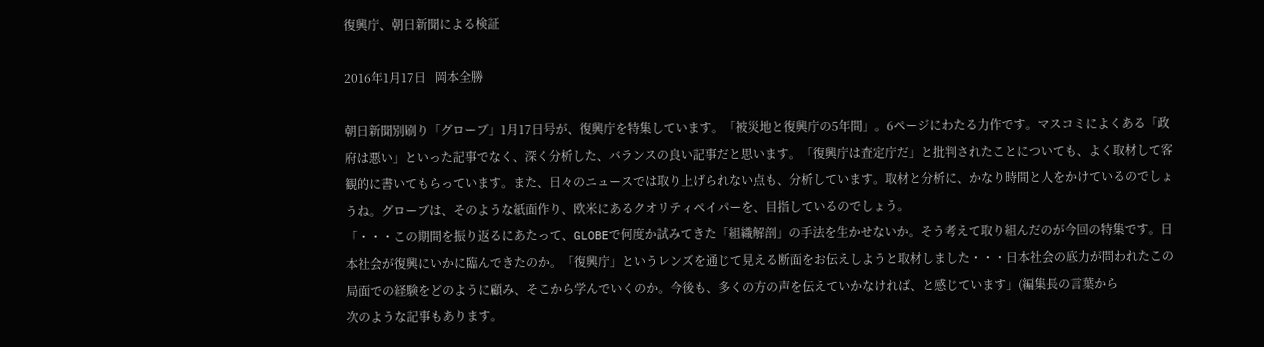復興庁、朝日新聞による検証

2016年1月17日   岡本全勝

朝日新聞別刷り「グローブ」1月17日号が、復興庁を特集しています。「被災地と復興庁の5年間」。6ページにわたる力作です。マスコミによくある「政府は悪い」といった記事でなく、深く分析した、バランスの良い記事だと思います。「復興庁は査定庁だ」と批判されたことについても、よく取材して客観的に書いてもらっています。また、日々のニュースでは取り上げられない点も、分析しています。取材と分析に、かなり時間と人をかけているのでしょうね。グローブは、そのような紙面作り、欧米にあるクオリティペイパーを、目指しているのでしょう。
「・・・この期間を振り返るにあたって、GLOBEで何度か試みてきた「組織解剖」の手法を生かせないか。そう考えて取り組んだのが今回の特集です。日本社会が復興にいかに臨んできたのか。「復興庁」というレンズを通じて見える断面をお伝えしようと取材しました・・・日本社会の底力が問われたこの局面での経験をどのように顧み、そこから学んでいくのか。今後も、多くの方の声を伝えていかなければ、と感じています」(編集長の言葉から
次のような記事もあります。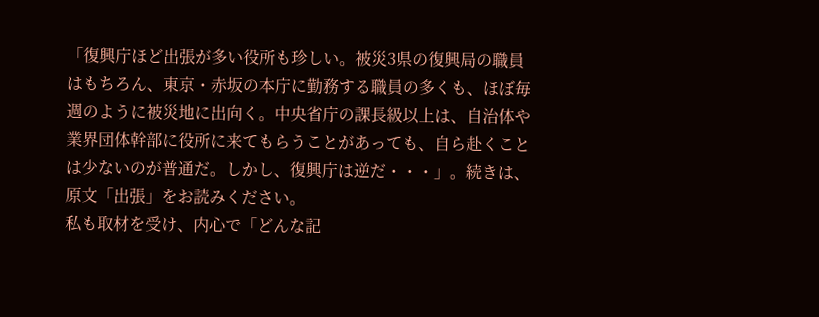「復興庁ほど出張が多い役所も珍しい。被災3県の復興局の職員はもちろん、東京・赤坂の本庁に勤務する職員の多くも、ほぼ毎週のように被災地に出向く。中央省庁の課長級以上は、自治体や業界団体幹部に役所に来てもらうことがあっても、自ら赴くことは少ないのが普通だ。しかし、復興庁は逆だ・・・」。続きは、原文「出張」をお読みください。
私も取材を受け、内心で「どんな記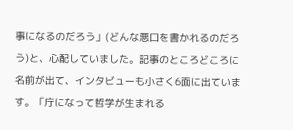事になるのだろう」(どんな悪口を書かれるのだろう)と、心配していました。記事のところどころに名前が出て、インタビューも小さく6面に出ています。「庁になって哲学が生まれる